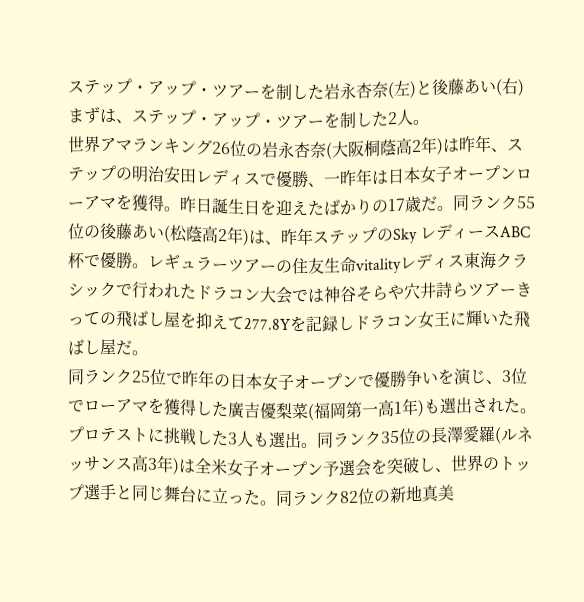ステップ・アップ・ツアーを制した岩永杏奈(左)と後藤あい(右)
まずは、ステップ・アップ・ツアーを制した2人。
世界アマランキング26位の岩永杏奈(大阪桐蔭高2年)は昨年、ステップの明治安⽥レディスで優勝、一昨年は日本女子オープンローアマを獲得。昨日誕生日を迎えたばかりの17歳だ。同ランク55位の後藤あい(松蔭高2年)は、昨年ステップのSky レディースABC 杯で優勝。レギュラーツアーの住友生命vitalityレディス東海クラシックで行われたドラコン大会では神谷そらや穴井詩らツアーきっての飛ばし屋を抑えて277.8Yを記録しドラコン女王に輝いた飛ばし屋だ。
同ランク25位で昨年の日本女子オープンで優勝争いを演じ、3位でローアマを獲得した廣吉優梨菜(福岡第一高1年)も選出された。
プロテストに挑戦した3人も選出。同ランク35位の⻑澤愛羅(ルネッサンス高3年)は全米女子オープン予選会を突破し、世界のトップ選手と同じ舞台に立った。同ランク82位の新地真美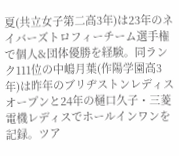夏(共立女子第二高3年)は23年のネイバーズトロフィーチーム選手権で個人&団体優勝を経験。同ランク111位の中嶋月葉(作陽学園高3年)は昨年のブリヂストンレディスオープンと24年の樋口久子・三菱電機レディスでホールインワンを記録。ツア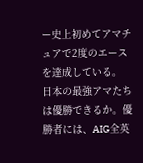ー史上初めてアマチュアで2度のエースを達成している。
日本の最強アマたちは優勝できるか。優勝者には、AIG全英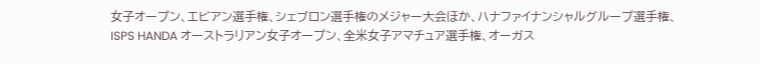⼥⼦オープン、エビアン選⼿権、シェブロン選⼿権のメジャー大会ほか、ハナファイナンシャルグループ選⼿権、ISPS HANDA オーストラリアン⼥⼦オープン、全⽶⼥⼦アマチュア選⼿権、オーガス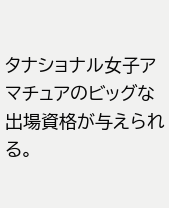タナショナル⼥⼦アマチュアのビッグな出場資格が与えられる。